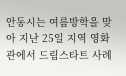안동시는 여름방학을 맞아 지난 25일 지역 영화관에서 드림스타트 사례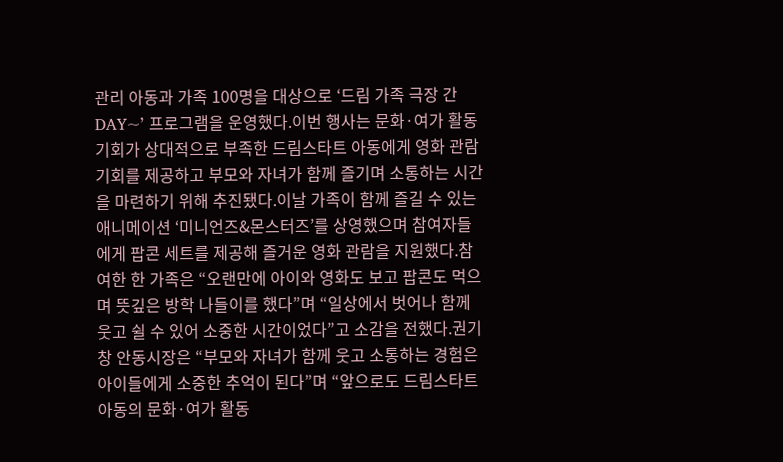관리 아동과 가족 100명을 대상으로 ‘드림 가족 극장 간 DAY~’ 프로그램을 운영했다.이번 행사는 문화·여가 활동 기회가 상대적으로 부족한 드림스타트 아동에게 영화 관람 기회를 제공하고 부모와 자녀가 함께 즐기며 소통하는 시간을 마련하기 위해 추진됐다.이날 가족이 함께 즐길 수 있는 애니메이션 ‘미니언즈&몬스터즈’를 상영했으며 참여자들에게 팝콘 세트를 제공해 즐거운 영화 관람을 지원했다.참여한 한 가족은 “오랜만에 아이와 영화도 보고 팝콘도 먹으며 뜻깊은 방학 나들이를 했다”며 “일상에서 벗어나 함께 웃고 쉴 수 있어 소중한 시간이었다”고 소감을 전했다.권기창 안동시장은 “부모와 자녀가 함께 웃고 소통하는 경험은 아이들에게 소중한 추억이 된다”며 “앞으로도 드림스타트 아동의 문화·여가 활동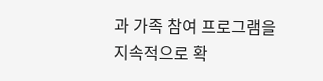과 가족 참여 프로그램을 지속적으로 확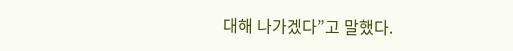대해 나가겠다”고 말했다.